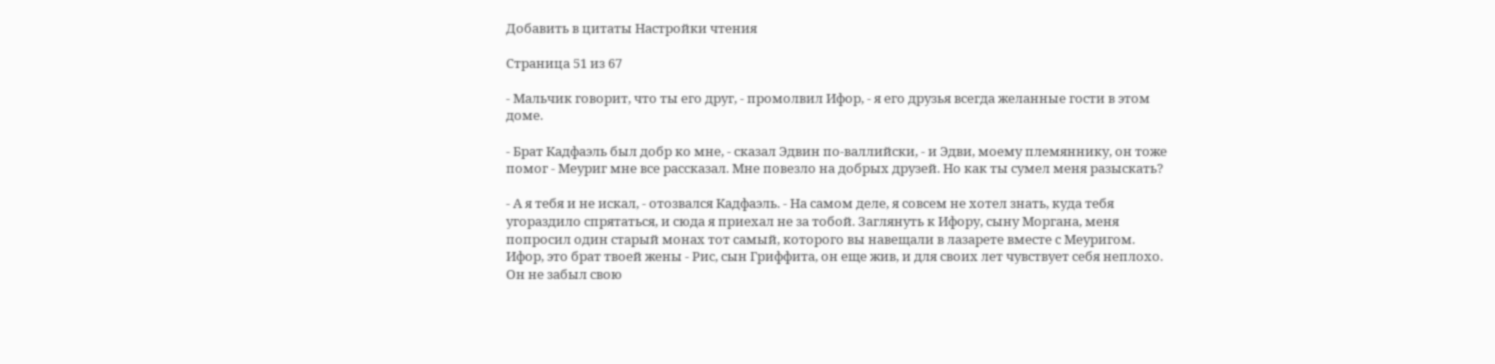Добавить в цитаты Настройки чтения

Страница 51 из 67

- Мальчик говорит, что ты его друг, - промолвил Ифор, - я его друзья всегда желанные гости в этом доме.

- Брат Кадфаэль был добр ко мне, - сказал Эдвин по-валлийски, - и Эдви, моему племяннику, он тоже помог - Меуриг мне все рассказал. Мне повезло на добрых друзей. Но как ты сумел меня разыскать?

- А я тебя и не искал, - отозвался Кадфаэль. - На самом деле, я совсем не хотел знать, куда тебя угораздило спрятаться, и сюда я приехал не за тобой. Заглянуть к Ифору, сыну Моргана, меня попросил один старый монах тот самый, которого вы навещали в лазарете вместе с Меуригом. Ифор, это брат твоей жены - Рис, сын Гриффита, он еще жив, и для своих лет чувствует себя неплохо. Он не забыл свою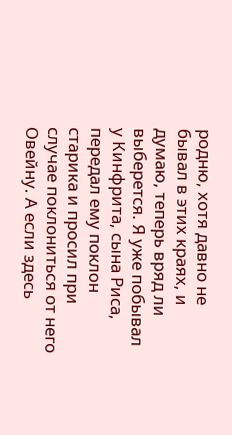родню, хотя давно не бывал в этих краях, и думаю, теперь вряд ли выберется. Я уже побывал у Кинфрита, сына Риса, передал ему поклон старика и просил при случае поклониться от него Овейну. А если здесь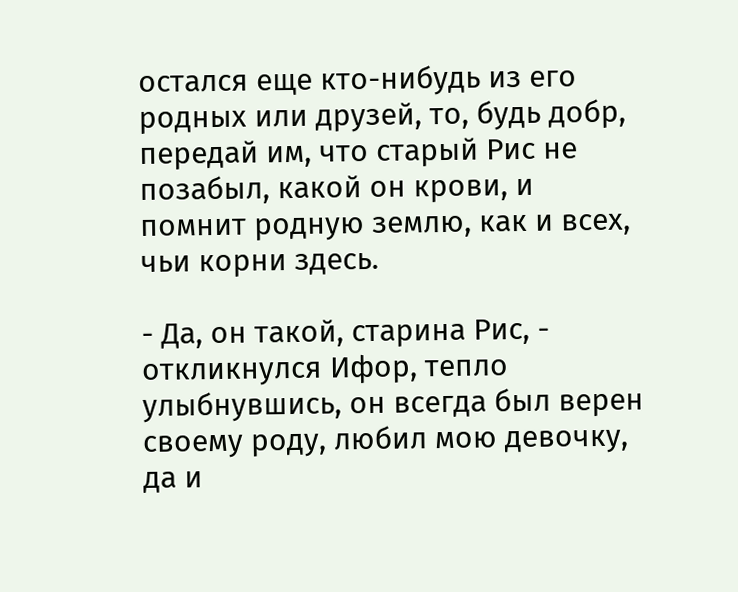остался еще кто-нибудь из его родных или друзей, то, будь добр, передай им, что старый Рис не позабыл, какой он крови, и помнит родную землю, как и всех, чьи корни здесь.

- Да, он такой, старина Рис, - откликнулся Ифор, тепло улыбнувшись, он всегда был верен своему роду, любил мою девочку, да и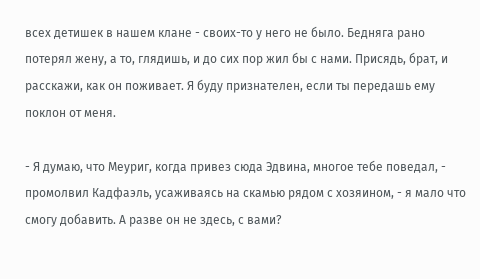всех детишек в нашем клане - своих-то у него не было. Бедняга рано потерял жену, а то, глядишь, и до сих пор жил бы с нами. Присядь, брат, и расскажи, как он поживает. Я буду признателен, если ты передашь ему поклон от меня.

- Я думаю, что Меуриг, когда привез сюда Эдвина, многое тебе поведал, - промолвил Кадфаэль, усаживаясь на скамью рядом с хозяином, - я мало что смогу добавить. А разве он не здесь, с вами?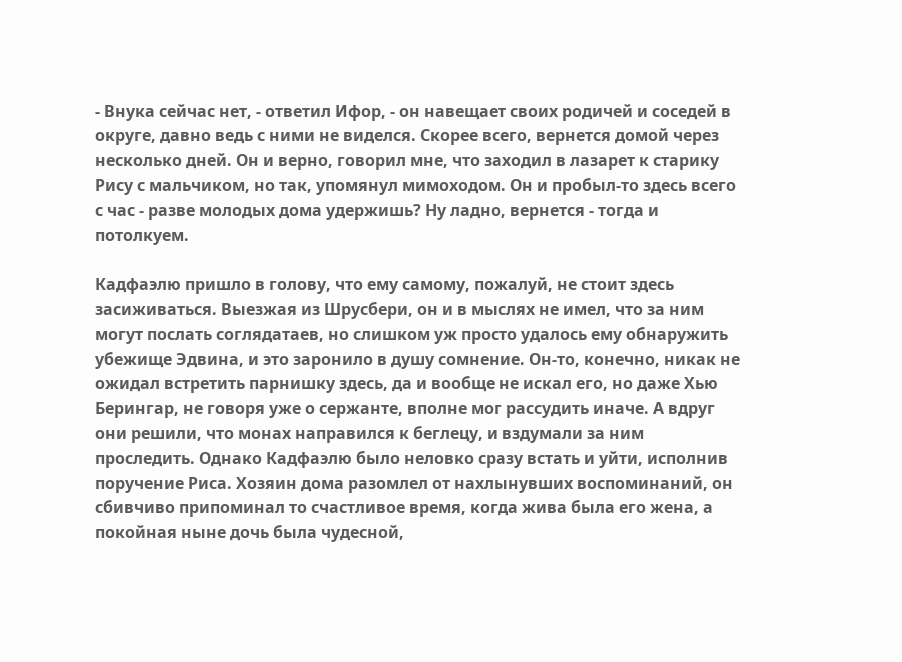- Внука сейчас нет, - ответил Ифор, - он навещает своих родичей и соседей в округе, давно ведь с ними не виделся. Скорее всего, вернется домой через несколько дней. Он и верно, говорил мне, что заходил в лазарет к старику Рису с мальчиком, но так, упомянул мимоходом. Он и пробыл-то здесь всего с час - разве молодых дома удержишь? Ну ладно, вернется - тогда и потолкуем.

Кадфаэлю пришло в голову, что ему самому, пожалуй, не стоит здесь засиживаться. Выезжая из Шрусбери, он и в мыслях не имел, что за ним могут послать соглядатаев, но слишком уж просто удалось ему обнаружить убежище Эдвина, и это заронило в душу сомнение. Он-то, конечно, никак не ожидал встретить парнишку здесь, да и вообще не искал его, но даже Хью Берингар, не говоря уже о сержанте, вполне мог рассудить иначе. А вдруг они решили, что монах направился к беглецу, и вздумали за ним проследить. Однако Кадфаэлю было неловко сразу встать и уйти, исполнив поручение Риса. Хозяин дома разомлел от нахлынувших воспоминаний, он сбивчиво припоминал то счастливое время, когда жива была его жена, а покойная ныне дочь была чудесной,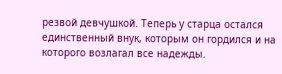резвой девчушкой. Теперь у старца остался единственный внук, которым он гордился и на которого возлагал все надежды.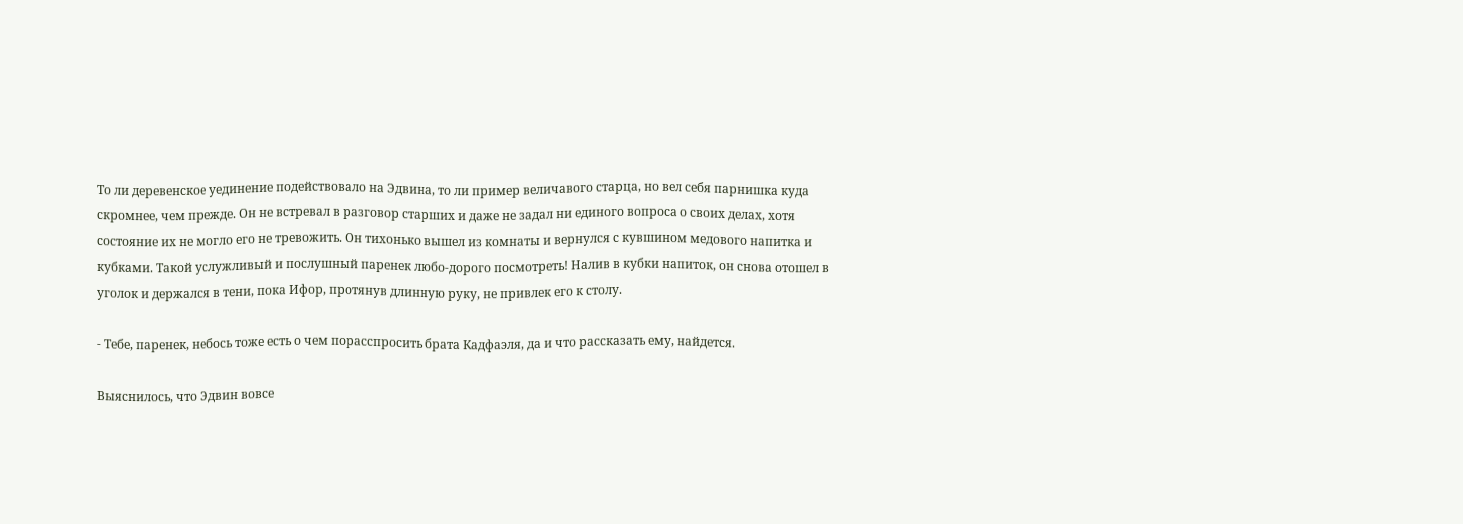То ли деревенское уединение подействовало на Эдвина, то ли пример величавого старца, но вел себя парнишка куда скромнее, чем прежде. Он не встревал в разговор старших и даже не задал ни единого вопроса о своих делах, хотя состояние их не могло его не тревожить. Он тихонько вышел из комнаты и вернулся с кувшином медового напитка и кубками. Такой услужливый и послушный паренек любо-дорого посмотреть! Налив в кубки напиток, он снова отошел в уголок и держался в тени, пока Ифор, протянув длинную руку, не привлек его к столу.

- Тебе, паренек, небось тоже есть о чем порасспросить брата Кадфаэля, да и что рассказать ему, найдется.

Выяснилось, что Эдвин вовсе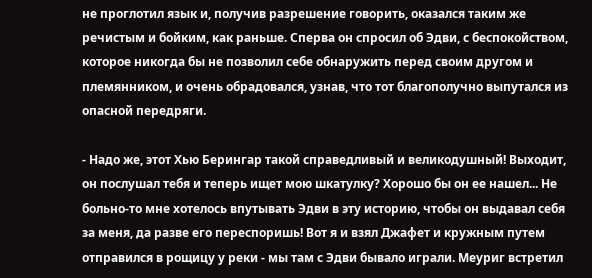не проглотил язык и, получив разрешение говорить, оказался таким же речистым и бойким, как раньше. Сперва он спросил об Эдви, с беспокойством, которое никогда бы не позволил себе обнаружить перед своим другом и племянником, и очень обрадовался, узнав, что тот благополучно выпутался из опасной передряги.

- Надо же, этот Хью Берингар такой справедливый и великодушный! Выходит, он послушал тебя и теперь ищет мою шкатулку? Хорошо бы он ее нашел... Не больно-то мне хотелось впутывать Эдви в эту историю, чтобы он выдавал себя за меня, да разве его переспоришь! Вот я и взял Джафет и кружным путем отправился в рощицу у реки - мы там с Эдви бывало играли. Меуриг встретил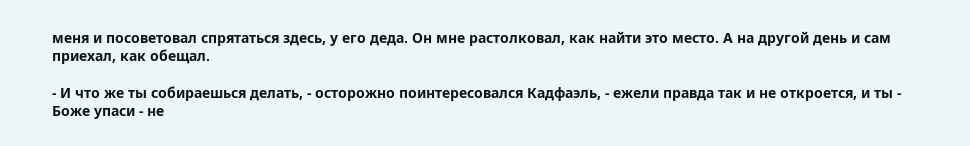меня и посоветовал спрятаться здесь, у его деда. Он мне растолковал, как найти это место. А на другой день и сам приехал, как обещал.

- И что же ты собираешься делать, - осторожно поинтересовался Кадфаэль, - ежели правда так и не откроется, и ты - Боже упаси - не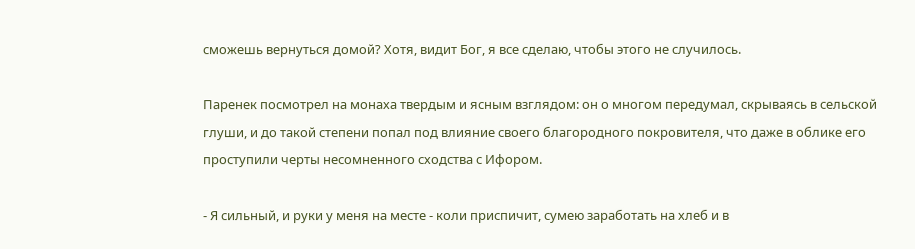сможешь вернуться домой? Хотя, видит Бог, я все сделаю, чтобы этого не случилось.

Паренек посмотрел на монаха твердым и ясным взглядом: он о многом передумал, скрываясь в сельской глуши, и до такой степени попал под влияние своего благородного покровителя, что даже в облике его проступили черты несомненного сходства с Ифором.

- Я сильный, и руки у меня на месте - коли приспичит, сумею заработать на хлеб и в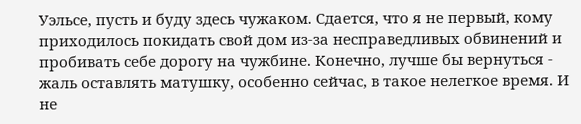Уэльсе, пусть и буду здесь чужаком. Сдается, что я не первый, кому приходилось покидать свой дом из-за несправедливых обвинений и пробивать себе дорогу на чужбине. Конечно, лучше бы вернуться - жаль оставлять матушку, особенно сейчас, в такое нелегкое время. И не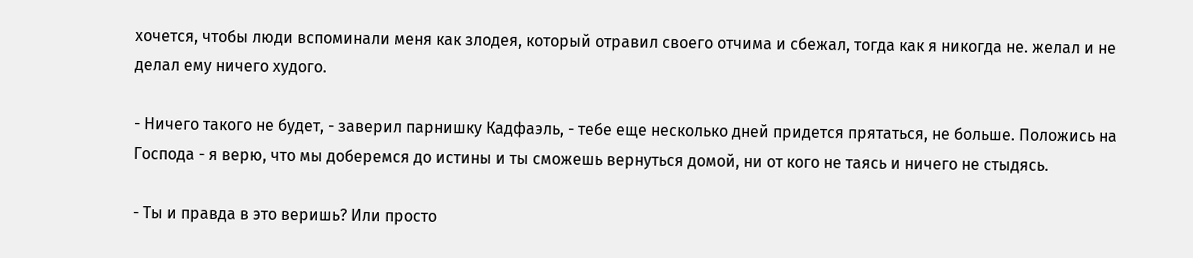хочется, чтобы люди вспоминали меня как злодея, который отравил своего отчима и сбежал, тогда как я никогда не. желал и не делал ему ничего худого.

- Ничего такого не будет, - заверил парнишку Кадфаэль, - тебе еще несколько дней придется прятаться, не больше. Положись на Господа - я верю, что мы доберемся до истины и ты сможешь вернуться домой, ни от кого не таясь и ничего не стыдясь.

- Ты и правда в это веришь? Или просто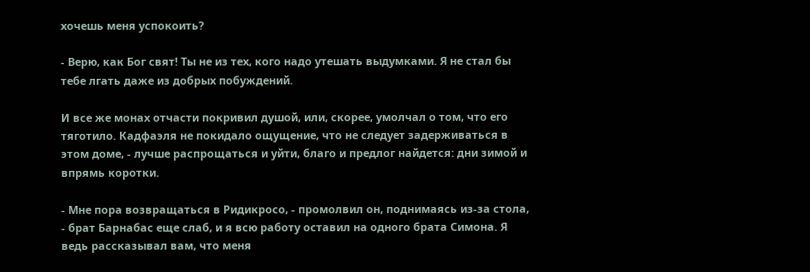хочешь меня успокоить?

- Верю, как Бог свят! Ты не из тех, кого надо утешать выдумками. Я не стал бы тебе лгать даже из добрых побуждений.

И все же монах отчасти покривил душой, или, скорее, умолчал о том, что его тяготило. Кадфаэля не покидало ощущение, что не следует задерживаться в этом доме, - лучше распрощаться и уйти, благо и предлог найдется: дни зимой и впрямь коротки.

- Мне пора возвращаться в Ридикросо, - промолвил он, поднимаясь из-за стола, - брат Барнабас еще слаб, и я всю работу оставил на одного брата Симона. Я ведь рассказывал вам, что меня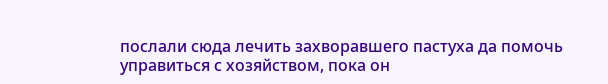послали сюда лечить захворавшего пастуха да помочь управиться с хозяйством, пока он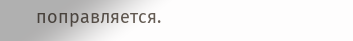поправляется.